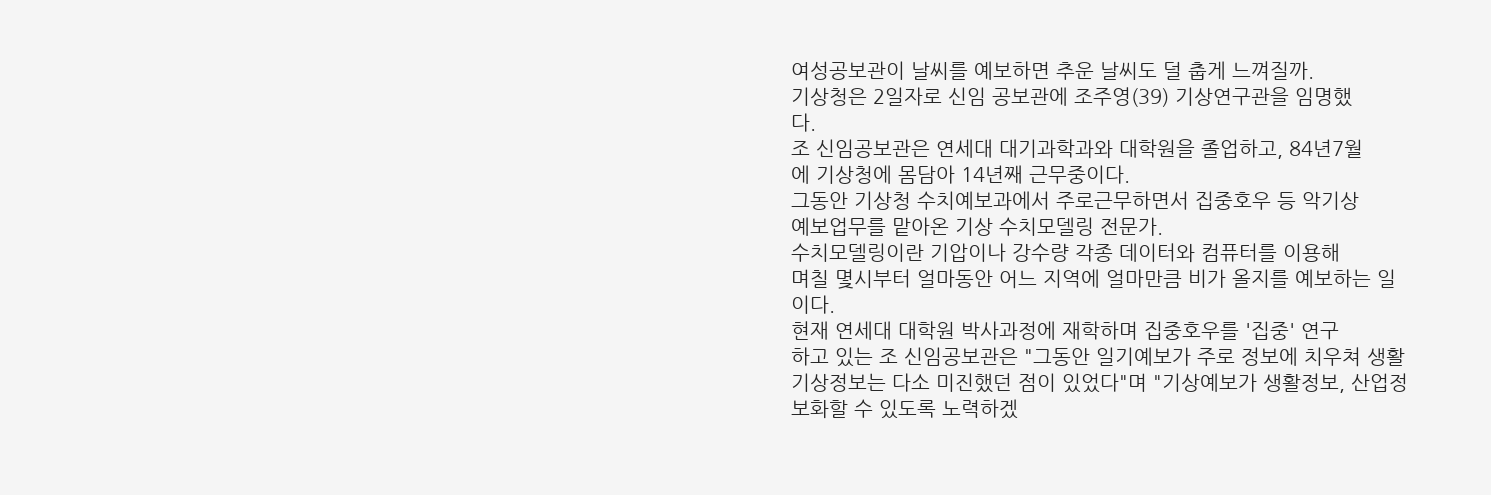여성공보관이 날씨를 예보하면 추운 날씨도 덜 춥게 느껴질까.
기상청은 2일자로 신임 공보관에 조주영(39) 기상연구관을 임명했
다.
조 신임공보관은 연세대 대기과학과와 대학원을 졸업하고, 84년7월
에 기상청에 몸담아 14년째 근무중이다.
그동안 기상청 수치예보과에서 주로근무하면서 집중호우 등 악기상
예보업무를 맡아온 기상 수치모델링 전문가.
수치모델링이란 기압이나 강수량 각종 데이터와 컴퓨터를 이용해
며칠 몇시부터 얼마동안 어느 지역에 얼마만큼 비가 올지를 예보하는 일
이다.
현재 연세대 대학원 박사과정에 재학하며 집중호우를 '집중' 연구
하고 있는 조 신임공보관은 "그동안 일기예보가 주로 정보에 치우쳐 생활
기상정보는 다소 미진했던 점이 있었다"며 "기상예보가 생활정보, 산업정
보화할 수 있도록 노력하겠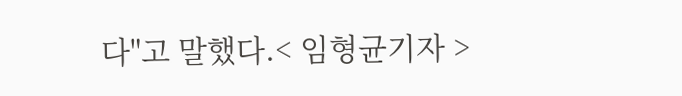다"고 말했다.< 임형균기자 >